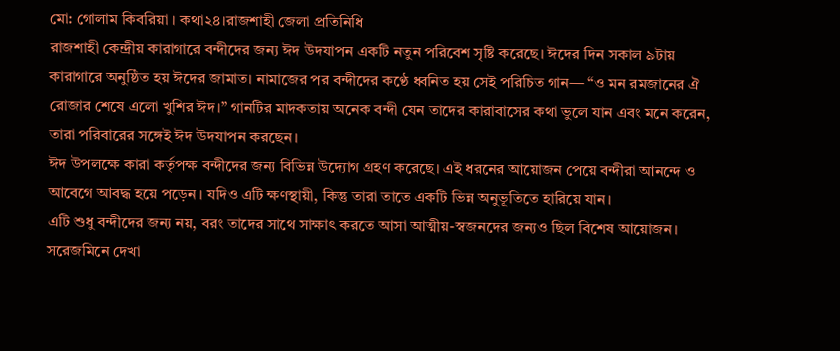মো: গোলাম কিবরিয়া । কথা২৪।রাজশাহী জেলা প্রতিনিধি
রাজশাহী কেন্দ্রীয় কারাগারে বন্দীদের জন্য ঈদ উদযাপন একটি নতুন পরিবেশ সৃষ্টি করেছে। ঈদের দিন সকাল ৯টায় কারাগারে অনুষ্ঠিত হয় ঈদের জামাত। নামাজের পর বন্দীদের কণ্ঠে ধ্বনিত হয় সেই পরিচিত গান— “ও মন রমজানের ঐ রোজার শেষে এলো খুশির ঈদ।” গানটির মাদকতায় অনেক বন্দী যেন তাদের কারাবাসের কথা ভুলে যান এবং মনে করেন, তারা পরিবারের সঙ্গেই ঈদ উদযাপন করছেন।
ঈদ উপলক্ষে কারা কর্তৃপক্ষ বন্দীদের জন্য বিভিন্ন উদ্যোগ গ্রহণ করেছে। এই ধরনের আয়োজন পেয়ে বন্দীরা আনন্দে ও আবেগে আবদ্ধ হয়ে পড়েন। যদিও এটি ক্ষণস্থায়ী, কিন্তু তারা তাতে একটি ভিন্ন অনুভূতিতে হারিয়ে যান।
এটি শুধু বন্দীদের জন্য নয়, বরং তাদের সাথে সাক্ষাৎ করতে আসা আত্মীয়-স্বজনদের জন্যও ছিল বিশেষ আয়োজন। সরেজমিনে দেখা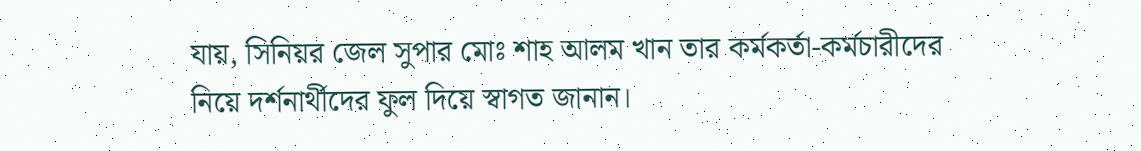যায়, সিনিয়র জেল সুপার মোঃ শাহ আলম খান তার কর্মকর্তা-কর্মচারীদের নিয়ে দর্শনার্থীদের ফুল দিয়ে স্বাগত জানান।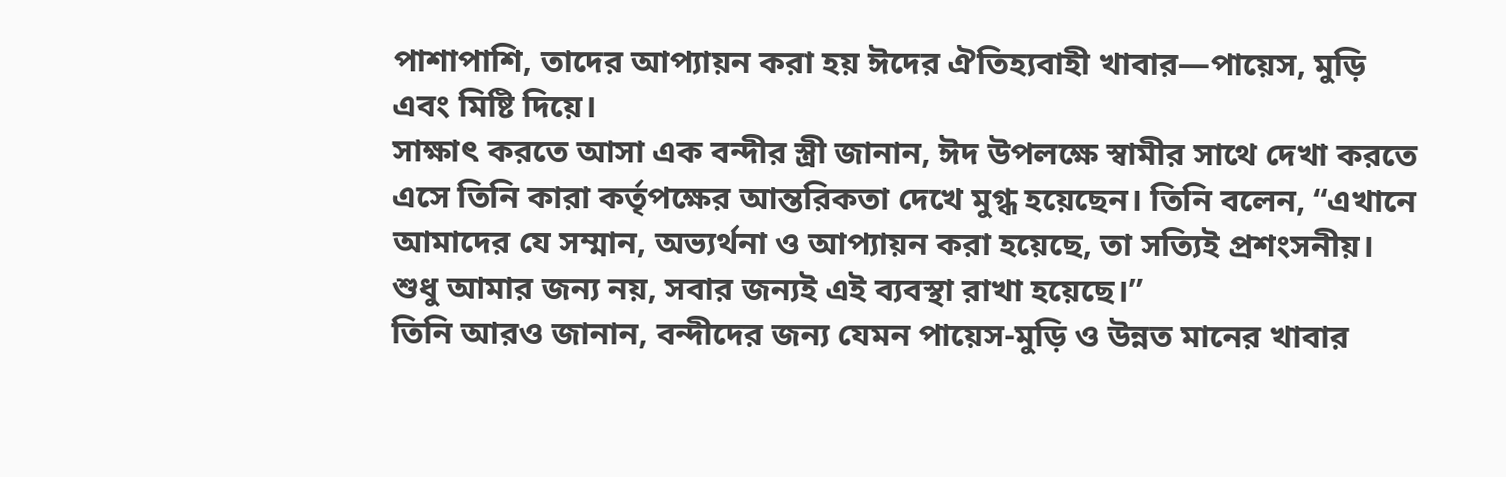পাশাপাশি, তাদের আপ্যায়ন করা হয় ঈদের ঐতিহ্যবাহী খাবার—পায়েস, মুড়ি এবং মিষ্টি দিয়ে।
সাক্ষাৎ করতে আসা এক বন্দীর স্ত্রী জানান, ঈদ উপলক্ষে স্বামীর সাথে দেখা করতে এসে তিনি কারা কর্তৃপক্ষের আন্তরিকতা দেখে মুগ্ধ হয়েছেন। তিনি বলেন, “এখানে আমাদের যে সম্মান, অভ্যর্থনা ও আপ্যায়ন করা হয়েছে, তা সত্যিই প্রশংসনীয়। শুধু আমার জন্য নয়, সবার জন্যই এই ব্যবস্থা রাখা হয়েছে।”
তিনি আরও জানান, বন্দীদের জন্য যেমন পায়েস-মুড়ি ও উন্নত মানের খাবার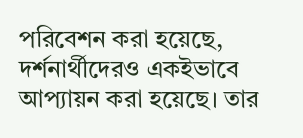পরিবেশন করা হয়েছে, দর্শনার্থীদেরও একইভাবে আপ্যায়ন করা হয়েছে। তার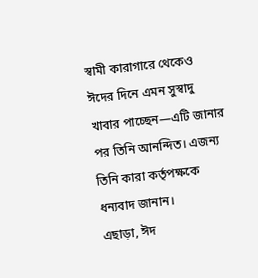স্বামী কারাগারে থেকেও ঈদের দিনে এমন সুস্বাদু খাবার পাচ্ছেন—এটি জানার পর তিনি আনন্দিত। এজন্য তিনি কারা কর্তৃপক্ষকে ধন্যবাদ জানান।
এছাড়া, ঈদ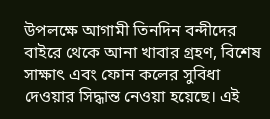উপলক্ষে আগামী তিনদিন বন্দীদের বাইরে থেকে আনা খাবার গ্রহণ, বিশেষ সাক্ষাৎ এবং ফোন কলের সুবিধা দেওয়ার সিদ্ধান্ত নেওয়া হয়েছে। এই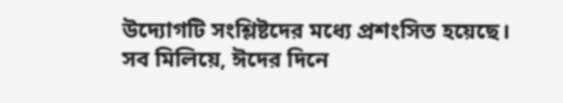উদ্যোগটি সংশ্লিষ্টদের মধ্যে প্রশংসিত হয়েছে।
সব মিলিয়ে, ঈদের দিনে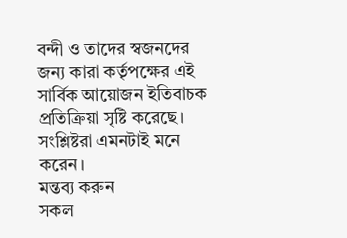বন্দী ও তাদের স্বজনদের জন্য কারা কর্তৃপক্ষের এই সার্বিক আয়োজন ইতিবাচক প্রতিক্রিয়া সৃষ্টি করেছে। সংশ্লিষ্টরা এমনটাই মনে করেন।
মন্তব্য করুন
সকল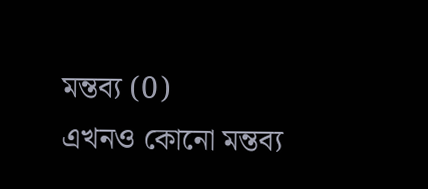মন্তব্য (0)
এখনও কোনো মন্তব্য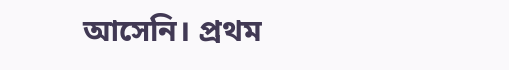আসেনি। প্রথম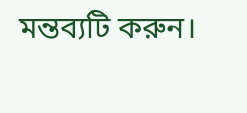মন্তব্যটি করুন।